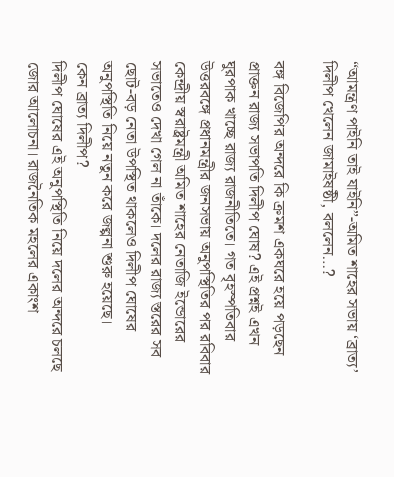“আমন্ত্রণ পাইনি তাই যাইনি”-অমিত শাহের সভায় ‘ব্রাত্য’ দিলীপ খেলেন জামাইষষ্ঠী, বললেন…?

বঙ্গ বিজেপির অন্দরে কি ক্রমশ একঘরে হয়ে পড়ছেন প্রাক্তন রাজ্য সভাপতি দিলীপ ঘোষ? এই প্রশ্নই এখন ঘুরপাক খাচ্ছে রাজ্য রাজনীতিতে। গত বৃহস্পতিবার উত্তরবঙ্গে প্রধানমন্ত্রীর জনসভায় অনুপস্থিতির পর রবিবার কেন্দ্রীয় স্বরাষ্ট্রমন্ত্রী অমিত শাহের নেতাজি ইন্ডোরের সভাতেও দেখা গেল না তাঁকে। দলের রাজ্য স্তরের সব ছোট-বড় নেতা উপস্থিত থাকলেও দিলীপ ঘোষের অনুপস্থিতি নিয়ে নতুন করে জল্পনা শুরু হয়েছে।
কেন ব্রাত্য দিলীপ?
দিলীপ ঘোষের এই অনুপস্থিতি নিয়ে দলের অন্দরে চলছে জোর আলোচনা। রাজনৈতিক মহলের একাংশ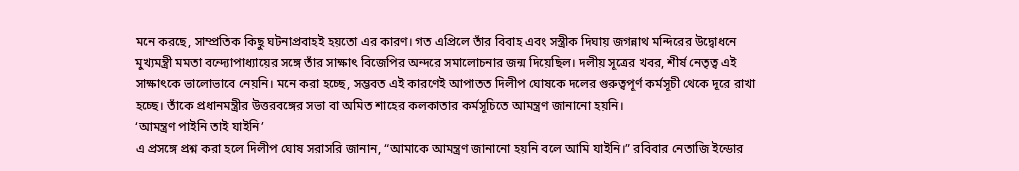মনে করছে, সাম্প্রতিক কিছু ঘটনাপ্রবাহই হয়তো এর কারণ। গত এপ্রিলে তাঁর বিবাহ এবং সস্ত্রীক দিঘায় জগন্নাথ মন্দিরের উদ্বোধনে মুখ্যমন্ত্রী মমতা বন্দ্যোপাধ্যায়ের সঙ্গে তাঁর সাক্ষাৎ বিজেপির অন্দরে সমালোচনার জন্ম দিয়েছিল। দলীয় সূত্রের খবর, শীর্ষ নেতৃত্ব এই সাক্ষাৎকে ভালোভাবে নেয়নি। মনে করা হচ্ছে, সম্ভবত এই কারণেই আপাতত দিলীপ ঘোষকে দলের গুরুত্বপূর্ণ কর্মসূচী থেকে দূরে রাখা হচ্ছে। তাঁকে প্রধানমন্ত্রীর উত্তরবঙ্গের সভা বা অমিত শাহের কলকাতার কর্মসূচিতে আমন্ত্রণ জানানো হয়নি।
‘আমন্ত্রণ পাইনি তাই যাইনি’
এ প্রসঙ্গে প্রশ্ন করা হলে দিলীপ ঘোষ সরাসরি জানান, “আমাকে আমন্ত্রণ জানানো হয়নি বলে আমি যাইনি।” রবিবার নেতাজি ইন্ডোর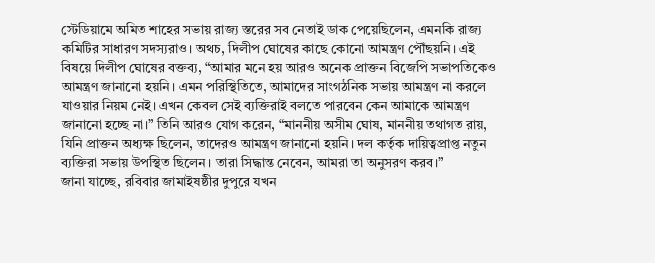স্টেডিয়ামে অমিত শাহের সভায় রাজ্য স্তরের সব নেতাই ডাক পেয়েছিলেন, এমনকি রাজ্য কমিটির সাধারণ সদস্যরাও। অথচ, দিলীপ ঘোষের কাছে কোনো আমন্ত্রণ পৌঁছয়নি। এই বিষয়ে দিলীপ ঘোষের বক্তব্য, “আমার মনে হয় আরও অনেক প্রাক্তন বিজেপি সভাপতিকেও আমন্ত্রণ জানানো হয়নি। এমন পরিস্থিতিতে, আমাদের সাংগঠনিক সভায় আমন্ত্রণ না করলে যাওয়ার নিয়ম নেই। এখন কেবল সেই ব্যক্তিরাই বলতে পারবেন কেন আমাকে আমন্ত্রণ জানানো হচ্ছে না।” তিনি আরও যোগ করেন, “মাননীয় অসীম ঘোষ, মাননীয় তথাগত রায়, যিনি প্রাক্তন অধ্যক্ষ ছিলেন, তাদেরও আমন্ত্রণ জানানো হয়নি। দল কর্তৃক দায়িত্বপ্রাপ্ত নতুন ব্যক্তিরা সভায় উপস্থিত ছিলেন। তারা সিদ্ধান্ত নেবেন, আমরা তা অনুসরণ করব।”
জানা যাচ্ছে, রবিবার জামাইষষ্ঠীর দুপুরে যখন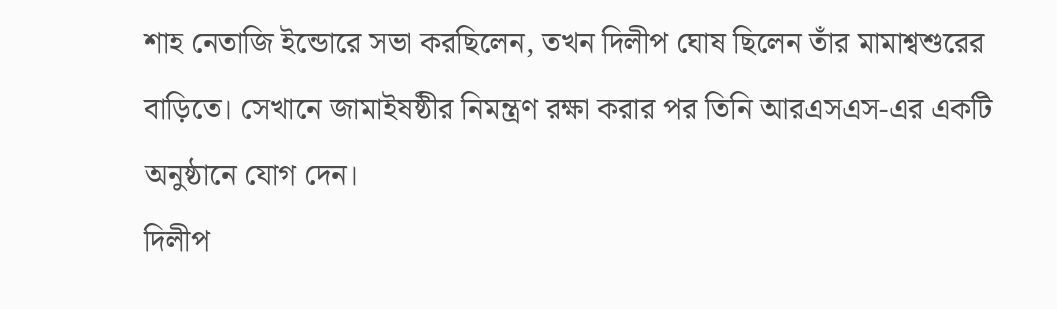শাহ নেতাজি ইন্ডোরে সভা করছিলেন, তখন দিলীপ ঘোষ ছিলেন তাঁর মামাশ্বশুরের বাড়িতে। সেখানে জামাইষষ্ঠীর নিমন্ত্রণ রক্ষা করার পর তিনি আরএসএস-এর একটি অনুষ্ঠানে যোগ দেন।
দিলীপ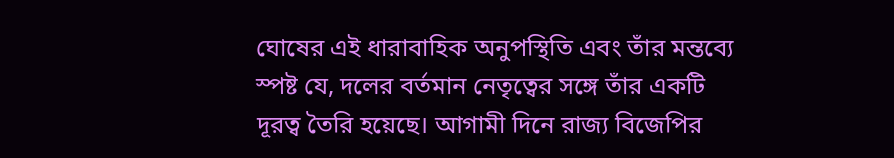ঘোষের এই ধারাবাহিক অনুপস্থিতি এবং তাঁর মন্তব্যে স্পষ্ট যে, দলের বর্তমান নেতৃত্বের সঙ্গে তাঁর একটি দূরত্ব তৈরি হয়েছে। আগামী দিনে রাজ্য বিজেপির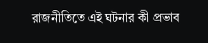রাজনীতিতে এই ঘটনার কী প্রভাব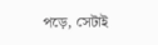পড়ে, সেটাই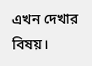এখন দেখার বিষয়।